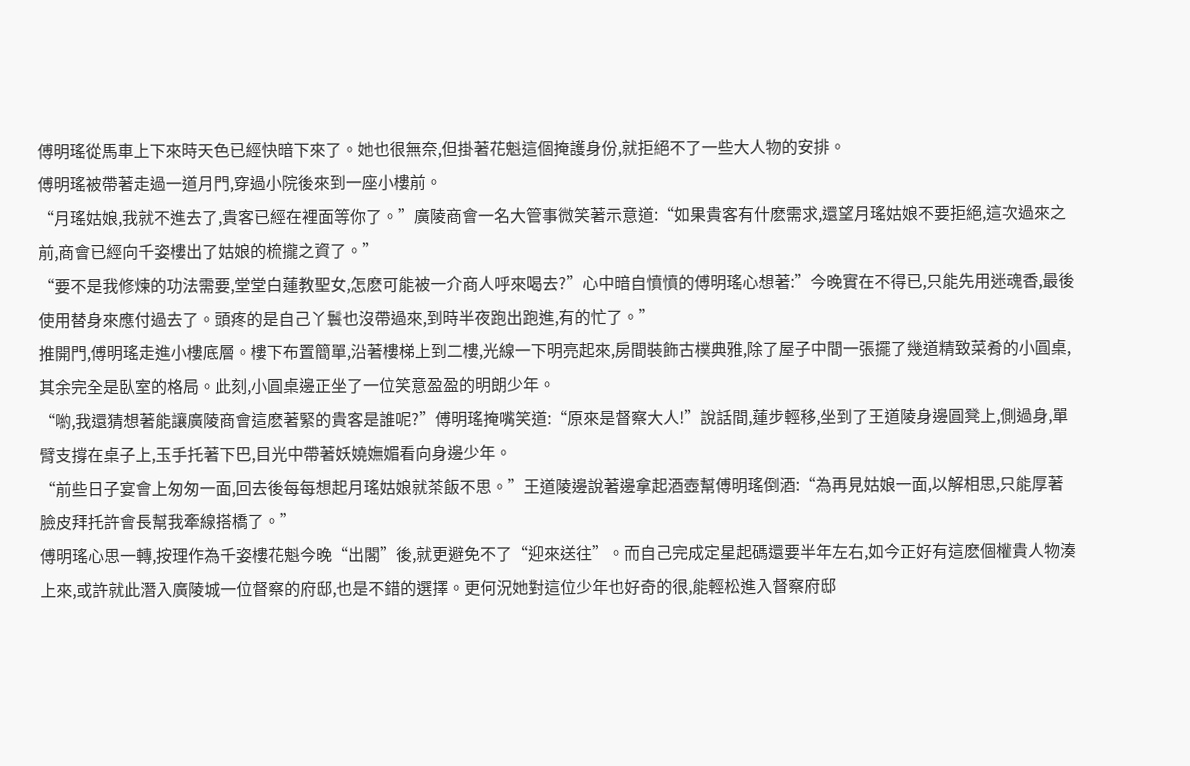傅明瑤從馬車上下來時天色已經快暗下來了。她也很無奈,但掛著花魁這個掩護身份,就拒絕不了一些大人物的安排。
傅明瑤被帶著走過一道月門,穿過小院後來到一座小樓前。
“月瑤姑娘,我就不進去了,貴客已經在裡面等你了。”廣陵商會一名大管事微笑著示意道:“如果貴客有什麽需求,還望月瑤姑娘不要拒絕,這次過來之前,商會已經向千姿樓出了姑娘的梳攏之資了。”
“要不是我修煉的功法需要,堂堂白蓮教聖女,怎麽可能被一介商人呼來喝去?”心中暗自憤憤的傅明瑤心想著:”今晚實在不得已,只能先用迷魂香,最後使用替身來應付過去了。頭疼的是自己丫鬟也沒帶過來,到時半夜跑出跑進,有的忙了。”
推開門,傅明瑤走進小樓底層。樓下布置簡單,沿著樓梯上到二樓,光線一下明亮起來,房間裝飾古樸典雅,除了屋子中間一張擺了幾道精致菜肴的小圓桌,其余完全是臥室的格局。此刻,小圓桌邊正坐了一位笑意盈盈的明朗少年。
“喲,我還猜想著能讓廣陵商會這麽著緊的貴客是誰呢?”傅明瑤掩嘴笑道:“原來是督察大人!”說話間,蓮步輕移,坐到了王道陵身邊圓凳上,側過身,單臂支撐在桌子上,玉手托著下巴,目光中帶著妖嬈嫵媚看向身邊少年。
“前些日子宴會上匆匆一面,回去後每每想起月瑤姑娘就茶飯不思。”王道陵邊說著邊拿起酒壺幫傅明瑤倒酒:“為再見姑娘一面,以解相思,只能厚著臉皮拜托許會長幫我牽線搭橋了。”
傅明瑤心思一轉,按理作為千姿樓花魁今晚“出閣”後,就更避免不了“迎來送往”。而自己完成定星起碼還要半年左右,如今正好有這麽個權貴人物湊上來,或許就此潛入廣陵城一位督察的府邸,也是不錯的選擇。更何況她對這位少年也好奇的很,能輕松進入督察府邸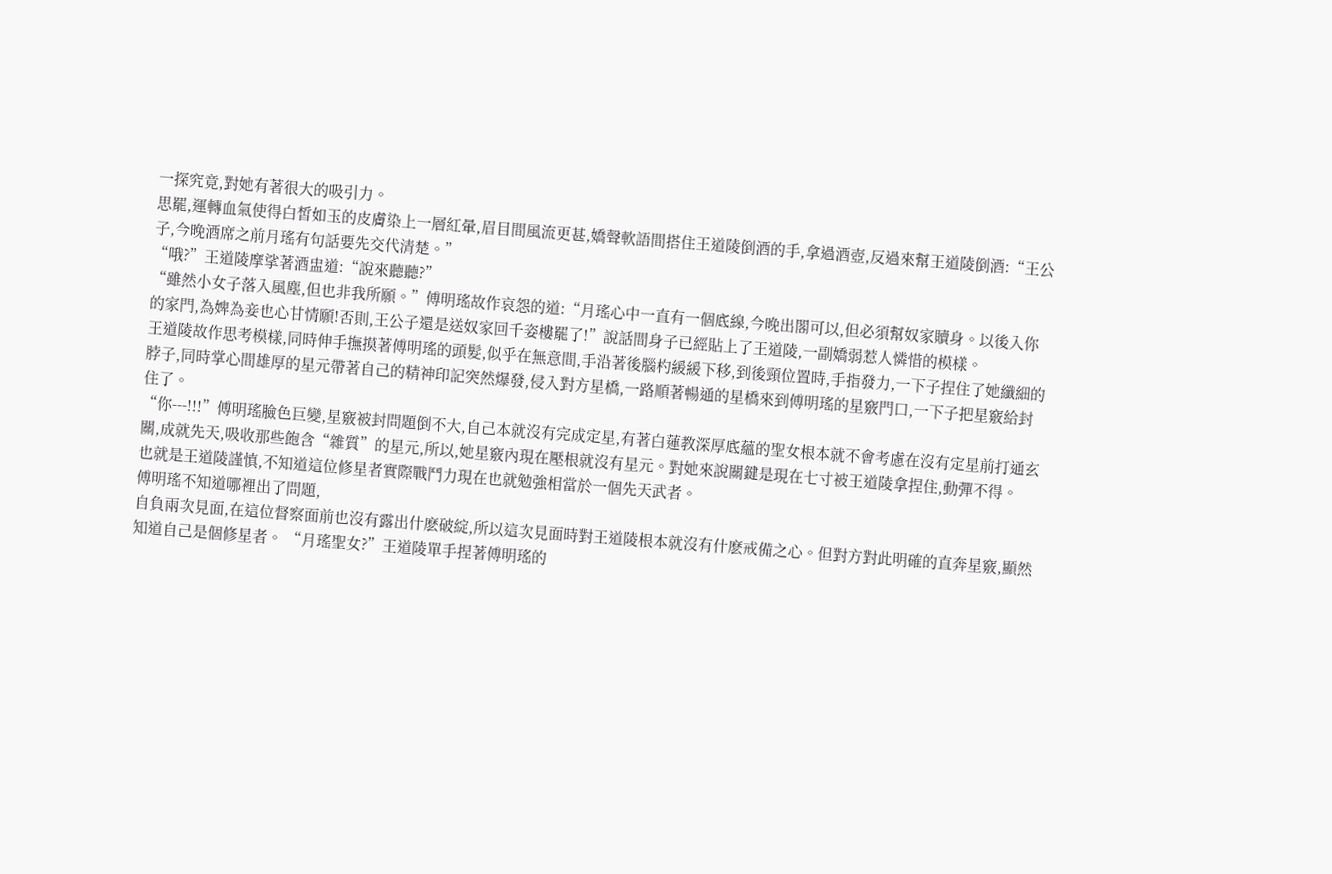一探究竟,對她有著很大的吸引力。
思罷,運轉血氣使得白皙如玉的皮膚染上一層紅暈,眉目間風流更甚,嬌聲軟語間搭住王道陵倒酒的手,拿過酒壺,反過來幫王道陵倒酒:“王公子,今晚酒席之前月瑤有句話要先交代清楚。”
“哦?”王道陵摩挲著酒盅道:“說來聽聽?”
“雖然小女子落入風塵,但也非我所願。”傅明瑤故作哀怨的道:“月瑤心中一直有一個底線,今晚出閣可以,但必須幫奴家贖身。以後入你的家門,為婢為妾也心甘情願!否則,王公子還是送奴家回千姿樓罷了!”說話間身子已經貼上了王道陵,一副嬌弱惹人憐惜的模樣。
王道陵故作思考模樣,同時伸手撫摸著傅明瑤的頭髮,似乎在無意間,手沿著後腦杓緩緩下移,到後頸位置時,手指發力,一下子捏住了她纖細的脖子,同時掌心間雄厚的星元帶著自己的精神印記突然爆發,侵入對方星橋,一路順著暢通的星橋來到傅明瑤的星竅門口,一下子把星竅給封住了。
“你---!!!”傅明瑤臉色巨變,星竅被封問題倒不大,自己本就沒有完成定星,有著白蓮教深厚底蘊的聖女根本就不會考慮在沒有定星前打通玄關,成就先天,吸收那些飽含“雜質”的星元,所以,她星竅內現在壓根就沒有星元。對她來說關鍵是現在七寸被王道陵拿捏住,動彈不得。
也就是王道陵謹慎,不知道這位修星者實際戰鬥力現在也就勉強相當於一個先天武者。
傅明瑤不知道哪裡出了問題,
自負兩次見面,在這位督察面前也沒有露出什麽破綻,所以這次見面時對王道陵根本就沒有什麽戒備之心。但對方對此明確的直奔星竅,顯然知道自己是個修星者。 “月瑤聖女?”王道陵單手捏著傅明瑤的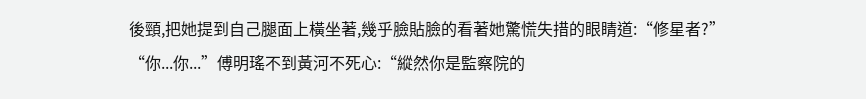後頸,把她提到自己腿面上橫坐著,幾乎臉貼臉的看著她驚慌失措的眼睛道:“修星者?”
“你...你...”傅明瑤不到黃河不死心:“縱然你是監察院的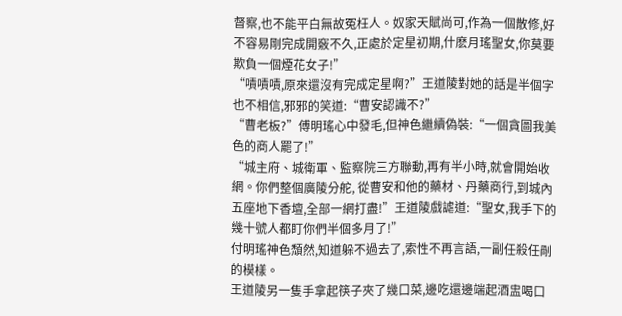督察,也不能平白無故冤枉人。奴家天賦尚可,作為一個散修,好不容易剛完成開竅不久,正處於定星初期,什麽月瑤聖女,你莫要欺負一個煙花女子!”
“嘖嘖嘖,原來還沒有完成定星啊?”王道陵對她的話是半個字也不相信,邪邪的笑道:“曹安認識不?”
“曹老板?”傅明瑤心中發毛,但神色繼續偽裝:“一個貪圖我美色的商人罷了!”
“城主府、城衛軍、監察院三方聯動,再有半小時,就會開始收網。你們整個廣陵分舵, 從曹安和他的藥材、丹藥商行,到城內五座地下香壇,全部一網打盡!”王道陵戲謔道:“聖女,我手下的幾十號人都盯你們半個多月了!”
付明瑤神色頹然,知道躲不過去了,索性不再言語,一副任殺任剮的模樣。
王道陵另一隻手拿起筷子夾了幾口菜,邊吃還邊端起酒盅喝口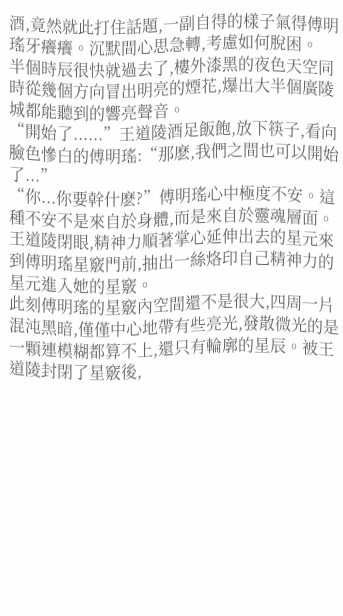酒,竟然就此打住話題,一副自得的樣子氣得傅明瑤牙癢癢。沉默間心思急轉,考慮如何脫困。
半個時辰很快就過去了,樓外漆黑的夜色天空同時從幾個方向冒出明亮的煙花,爆出大半個廣陵城都能聽到的響亮聲音。
“開始了......”王道陵酒足飯飽,放下筷子,看向臉色慘白的傅明瑤:“那麽,我們之間也可以開始了...”
“你...你要幹什麽?”傅明瑤心中極度不安。這種不安不是來自於身體,而是來自於靈魂層面。
王道陵閉眼,精神力順著掌心延伸出去的星元來到傅明瑤星竅門前,抽出一絲烙印自己精神力的星元進入她的星竅。
此刻傅明瑤的星竅內空間還不是很大,四周一片混沌黑暗,僅僅中心地帶有些亮光,發散微光的是一顆連模糊都算不上,還只有輪廓的星辰。被王道陵封閉了星竅後,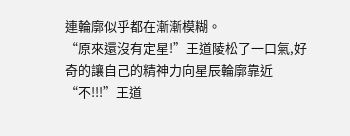連輪廓似乎都在漸漸模糊。
“原來還沒有定星!”王道陵松了一口氣,好奇的讓自己的精神力向星辰輪廓靠近
“不!!!”王道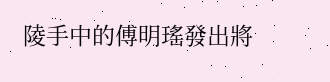陵手中的傅明瑤發出將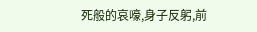死般的哀嚎,身子反躬,前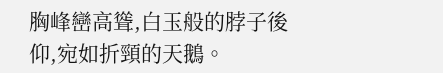胸峰巒高聳,白玉般的脖子後仰,宛如折頸的天鵝。